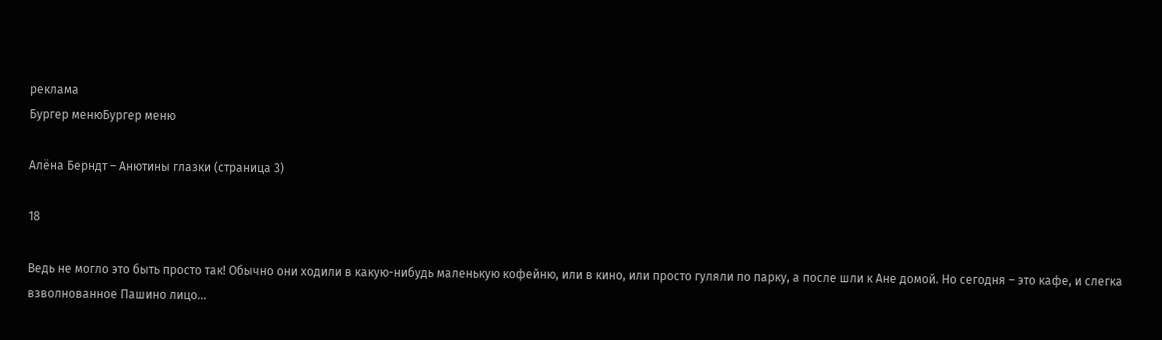реклама
Бургер менюБургер меню

Алёна Берндт – Анютины глазки (страница 3)

18

Ведь не могло это быть просто так! Обычно они ходили в какую-нибудь маленькую кофейню, или в кино, или просто гуляли по парку, а после шли к Ане домой. Но сегодня – это кафе, и слегка взволнованное Пашино лицо…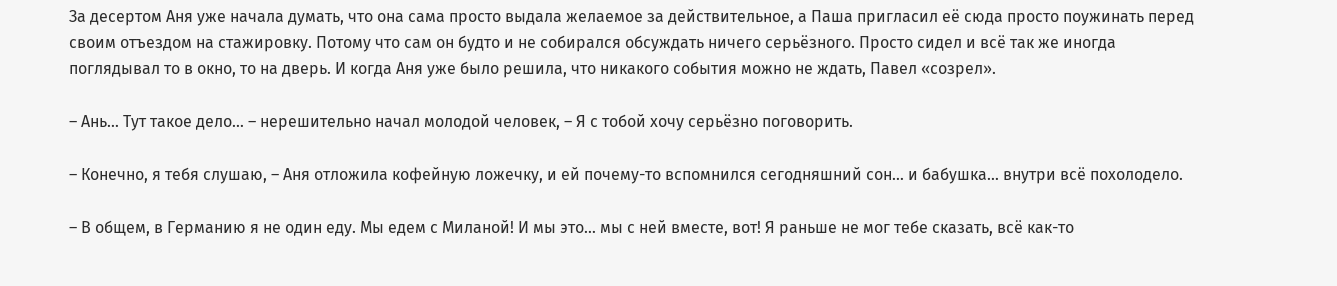За десертом Аня уже начала думать, что она сама просто выдала желаемое за действительное, а Паша пригласил её сюда просто поужинать перед своим отъездом на стажировку. Потому что сам он будто и не собирался обсуждать ничего серьёзного. Просто сидел и всё так же иногда поглядывал то в окно, то на дверь. И когда Аня уже было решила, что никакого события можно не ждать, Павел «созрел».

– Ань… Тут такое дело… – нерешительно начал молодой человек, – Я с тобой хочу серьёзно поговорить.

– Конечно, я тебя слушаю, – Аня отложила кофейную ложечку, и ей почему-то вспомнился сегодняшний сон… и бабушка… внутри всё похолодело.

– В общем, в Германию я не один еду. Мы едем с Миланой! И мы это… мы с ней вместе, вот! Я раньше не мог тебе сказать, всё как-то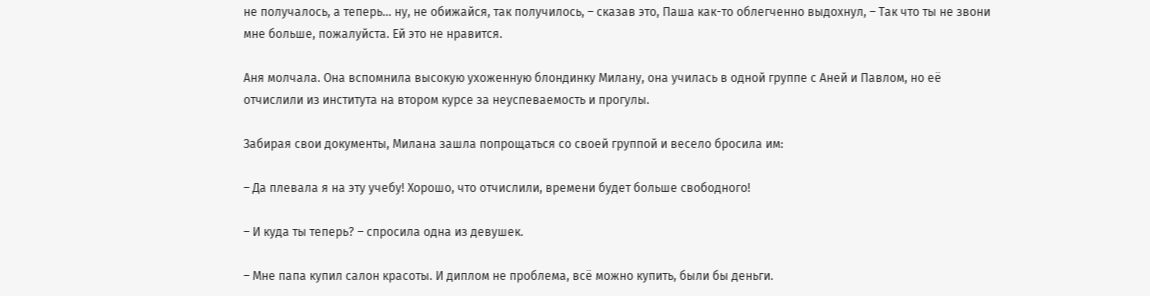не получалось, а теперь… ну, не обижайся, так получилось, – сказав это, Паша как-то облегченно выдохнул, – Так что ты не звони мне больше, пожалуйста. Ей это не нравится.

Аня молчала. Она вспомнила высокую ухоженную блондинку Милану, она училась в одной группе с Аней и Павлом, но её отчислили из института на втором курсе за неуспеваемость и прогулы.

Забирая свои документы, Милана зашла попрощаться со своей группой и весело бросила им:

– Да плевала я на эту учебу! Хорошо, что отчислили, времени будет больше свободного!

– И куда ты теперь? – спросила одна из девушек.

– Мне папа купил салон красоты. И диплом не проблема, всё можно купить, были бы деньги.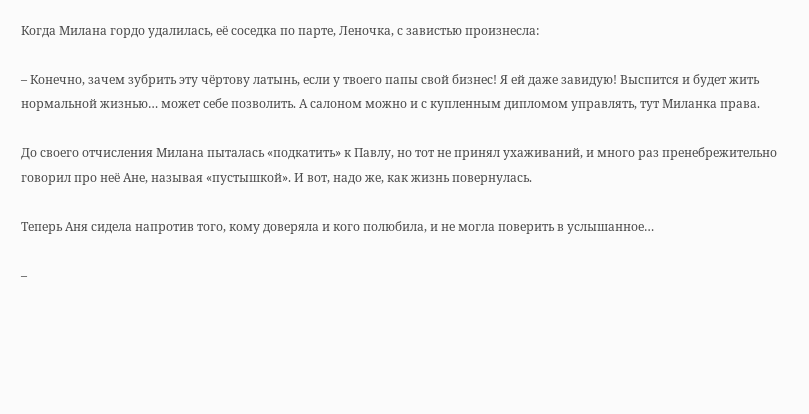Когда Милана гордо удалилась, её соседка по парте, Леночка, с завистью произнесла:

– Конечно, зачем зубрить эту чёртову латынь, если у твоего папы свой бизнес! Я ей даже завидую! Выспится и будет жить нормальной жизнью… может себе позволить. А салоном можно и с купленным дипломом управлять, тут Миланка права.

До своего отчисления Милана пыталась «подкатить» к Павлу, но тот не принял ухаживаний, и много раз пренебрежительно говорил про неё Ане, называя «пустышкой». И вот, надо же, как жизнь повернулась.

Теперь Аня сидела напротив того, кому доверяла и кого полюбила, и не могла поверить в услышанное…

–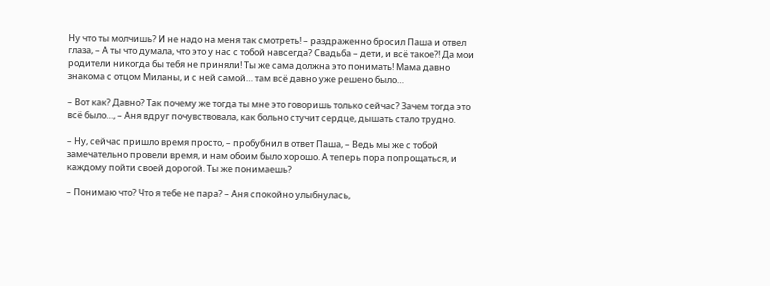Ну что ты молчишь? И не надо на меня так смотреть! – раздраженно бросил Паша и отвел глаза, – А ты что думала, что это у нас с тобой навсегда? Свадьба – дети, и всё такое?! Да мои родители никогда бы тебя не приняли! Ты же сама должна это понимать! Мама давно знакома с отцом Миланы, и с ней самой… там всё давно уже решено было…

– Вот как? Давно? Так почему же тогда ты мне это говоришь только сейчас? Зачем тогда это всё было…, – Аня вдруг почувствовала, как больно стучит сердце, дышать стало трудно.

– Ну, сейчас пришло время просто, – пробубнил в ответ Паша, – Ведь мы же с тобой замечательно провели время, и нам обоим было хорошо. А теперь пора попрощаться, и каждому пойти своей дорогой. Ты же понимаешь?

– Понимаю что? Что я тебе не пара? – Аня спокойно улыбнулась,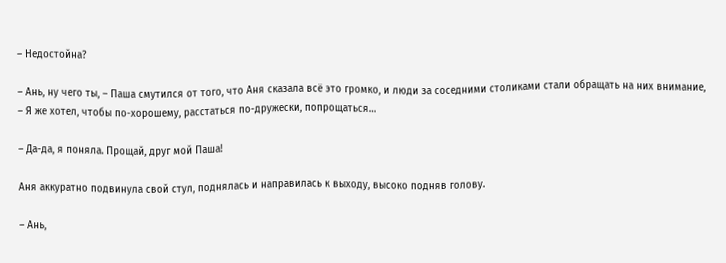– Недостойна?

– Ань, ну чего ты, – Паша смутился от того, что Аня сказала всё это громко, и люди за соседними столиками стали обращать на них внимание, – Я же хотел, чтобы по-хорошему, расстаться по-дружески, попрощаться…

– Да-да, я поняла. Прощай, друг мой Паша!

Аня аккуратно подвинула свой стул, поднялась и направилась к выходу, высоко подняв голову.

– Ань,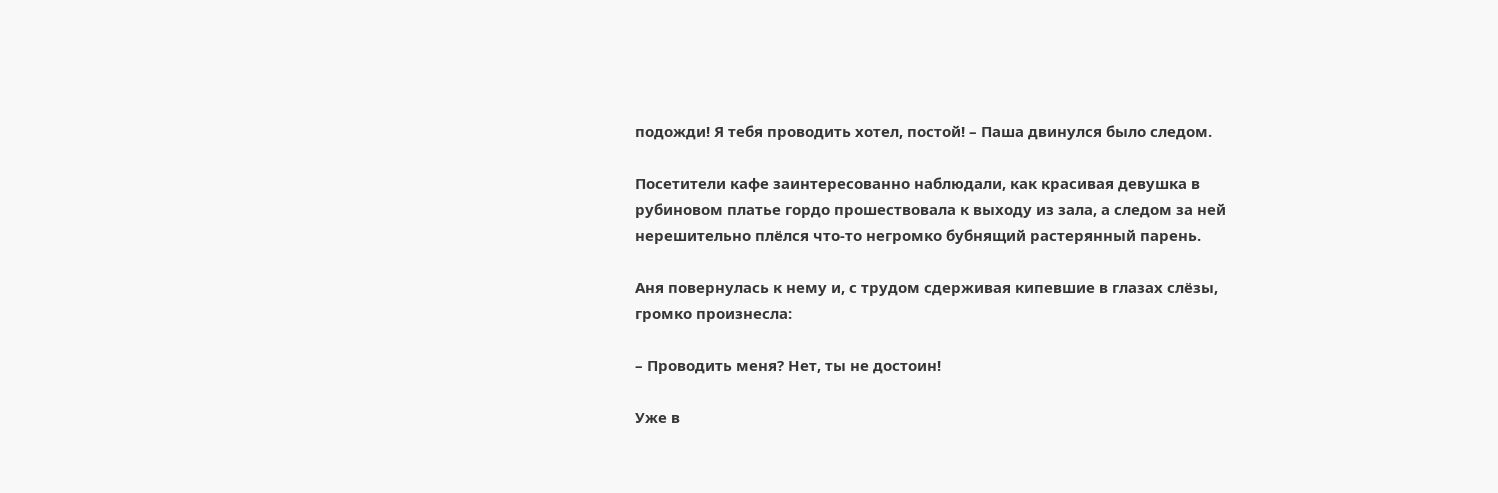подожди! Я тебя проводить хотел, постой! – Паша двинулся было следом.

Посетители кафе заинтересованно наблюдали, как красивая девушка в рубиновом платье гордо прошествовала к выходу из зала, а следом за ней нерешительно плёлся что-то негромко бубнящий растерянный парень.

Аня повернулась к нему и, с трудом сдерживая кипевшие в глазах слёзы, громко произнесла:

– Проводить меня? Нет, ты не достоин!

Уже в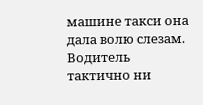машине такси она дала волю слезам. Водитель тактично ни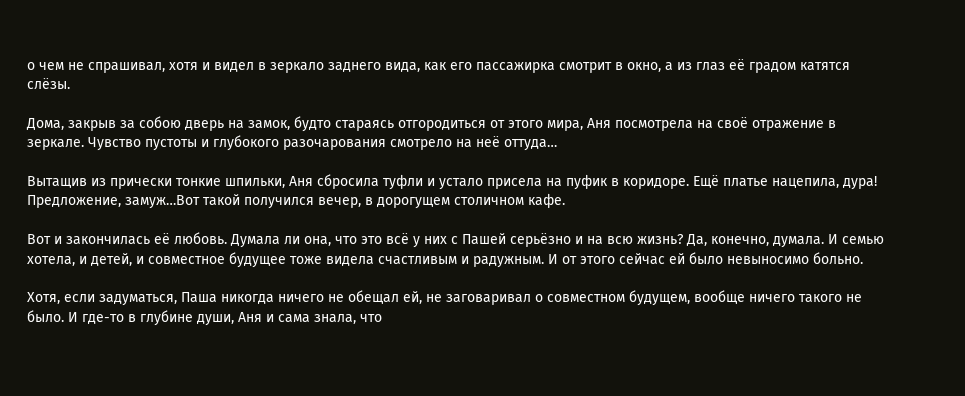о чем не спрашивал, хотя и видел в зеркало заднего вида, как его пассажирка смотрит в окно, а из глаз её градом катятся слёзы.

Дома, закрыв за собою дверь на замок, будто стараясь отгородиться от этого мира, Аня посмотрела на своё отражение в зеркале. Чувство пустоты и глубокого разочарования смотрело на неё оттуда…

Вытащив из прически тонкие шпильки, Аня сбросила туфли и устало присела на пуфик в коридоре. Ещё платье нацепила, дура! Предложение, замуж…Вот такой получился вечер, в дорогущем столичном кафе.

Вот и закончилась её любовь. Думала ли она, что это всё у них с Пашей серьёзно и на всю жизнь? Да, конечно, думала. И семью хотела, и детей, и совместное будущее тоже видела счастливым и радужным. И от этого сейчас ей было невыносимо больно.

Хотя, если задуматься, Паша никогда ничего не обещал ей, не заговаривал о совместном будущем, вообще ничего такого не было. И где-то в глубине души, Аня и сама знала, что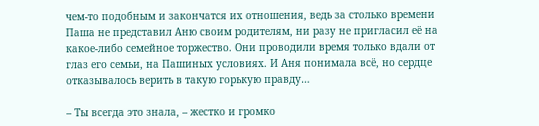чем-то подобным и закончатся их отношения, ведь за столько времени Паша не представил Аню своим родителям, ни разу не пригласил её на какое-либо семейное торжество. Они проводили время только вдали от глаз его семьи, на Пашиных условиях. И Аня понимала всё, но сердце отказывалось верить в такую горькую правду…

– Ты всегда это знала, – жестко и громко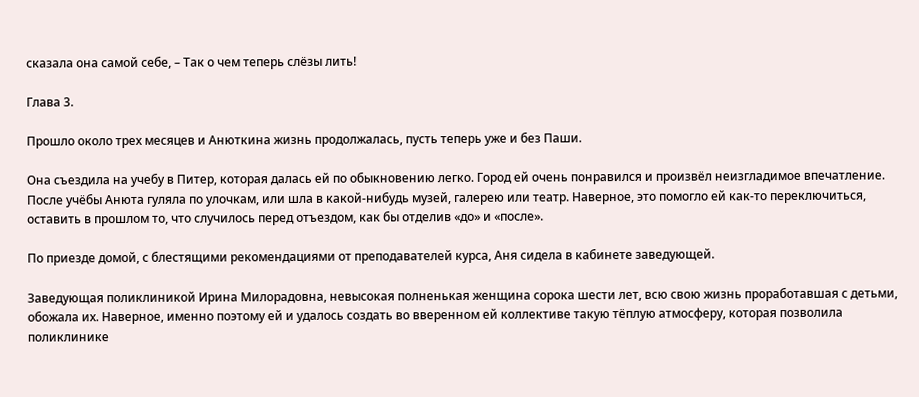сказала она самой себе, – Так о чем теперь слёзы лить!

Глава 3.

Прошло около трех месяцев и Анюткина жизнь продолжалась, пусть теперь уже и без Паши.

Она съездила на учебу в Питер, которая далась ей по обыкновению легко. Город ей очень понравился и произвёл неизгладимое впечатление. После учёбы Анюта гуляла по улочкам, или шла в какой-нибудь музей, галерею или театр. Наверное, это помогло ей как-то переключиться, оставить в прошлом то, что случилось перед отъездом, как бы отделив «до» и «после».

По приезде домой, с блестящими рекомендациями от преподавателей курса, Аня сидела в кабинете заведующей.

Заведующая поликлиникой Ирина Милорадовна, невысокая полненькая женщина сорока шести лет, всю свою жизнь проработавшая с детьми, обожала их. Наверное, именно поэтому ей и удалось создать во вверенном ей коллективе такую тёплую атмосферу, которая позволила поликлинике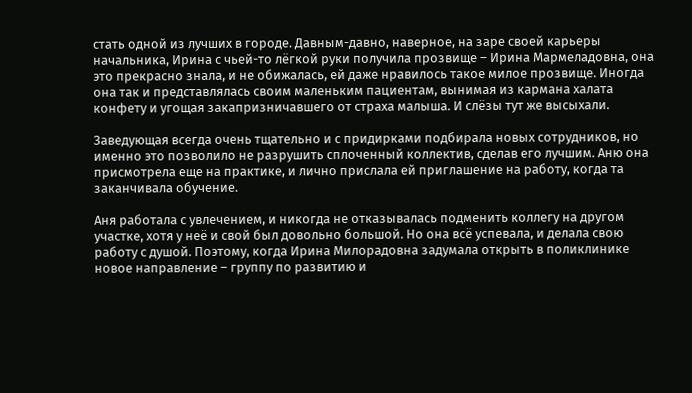стать одной из лучших в городе. Давным-давно, наверное, на заре своей карьеры начальника, Ирина с чьей-то лёгкой руки получила прозвище – Ирина Мармеладовна, она это прекрасно знала, и не обижалась, ей даже нравилось такое милое прозвище. Иногда она так и представлялась своим маленьким пациентам, вынимая из кармана халата конфету и угощая закапризничавшего от страха малыша. И слёзы тут же высыхали.

Заведующая всегда очень тщательно и с придирками подбирала новых сотрудников, но именно это позволило не разрушить сплоченный коллектив, сделав его лучшим. Аню она присмотрела еще на практике, и лично прислала ей приглашение на работу, когда та заканчивала обучение.

Аня работала с увлечением, и никогда не отказывалась подменить коллегу на другом участке, хотя у неё и свой был довольно большой. Но она всё успевала, и делала свою работу с душой. Поэтому, когда Ирина Милорадовна задумала открыть в поликлинике новое направление – группу по развитию и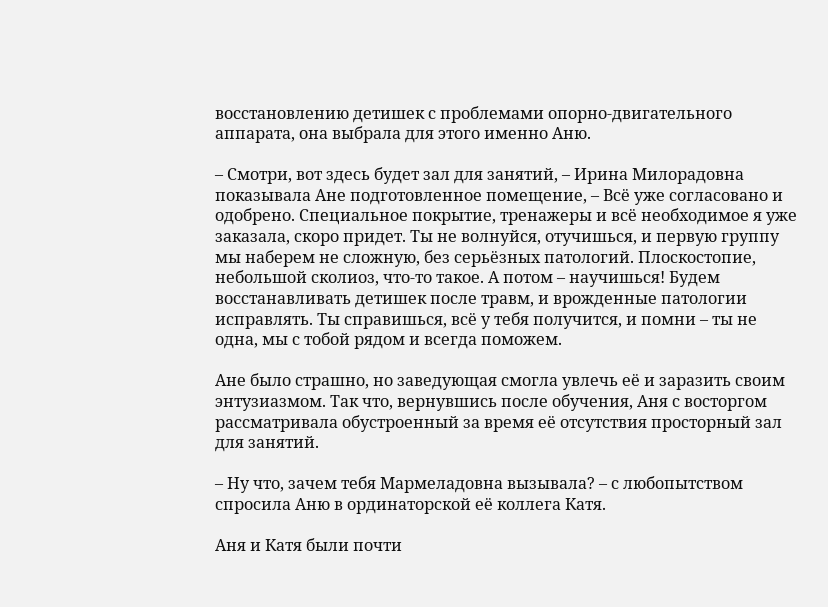восстановлению детишек с проблемами опорно-двигательного аппарата, она выбрала для этого именно Аню.

– Смотри, вот здесь будет зал для занятий, – Ирина Милорадовна показывала Ане подготовленное помещение, – Всё уже согласовано и одобрено. Специальное покрытие, тренажеры и всё необходимое я уже заказала, скоро придет. Ты не волнуйся, отучишься, и первую группу мы наберем не сложную, без серьёзных патологий. Плоскостопие, небольшой сколиоз, что-то такое. А потом – научишься! Будем восстанавливать детишек после травм, и врожденные патологии исправлять. Ты справишься, всё у тебя получится, и помни – ты не одна, мы с тобой рядом и всегда поможем.

Ане было страшно, но заведующая смогла увлечь её и заразить своим энтузиазмом. Так что, вернувшись после обучения, Аня с восторгом рассматривала обустроенный за время её отсутствия просторный зал для занятий.

– Ну что, зачем тебя Мармеладовна вызывала? – с любопытством спросила Аню в ординаторской её коллега Катя.

Аня и Катя были почти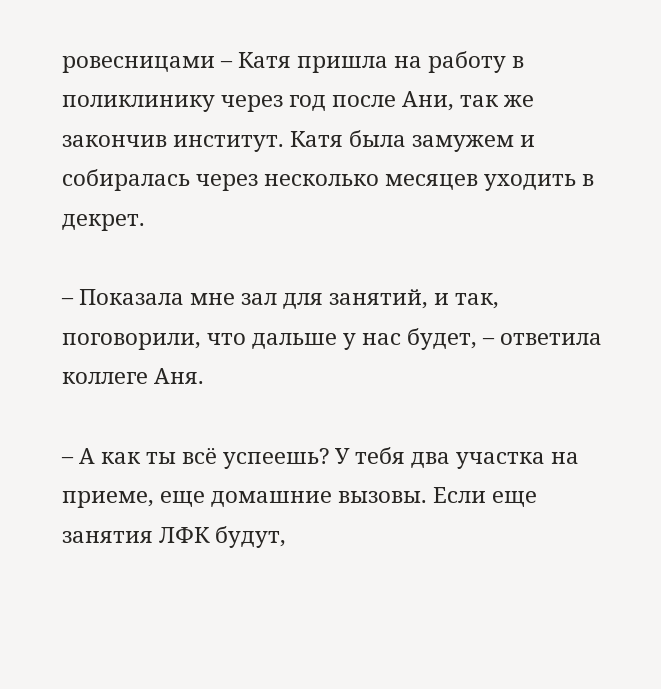ровесницами – Катя пришла на работу в поликлинику через год после Ани, так же закончив институт. Катя была замужем и собиралась через несколько месяцев уходить в декрет.

– Показала мне зал для занятий, и так, поговорили, что дальше у нас будет, – ответила коллеге Аня.

– А как ты всё успеешь? У тебя два участка на приеме, еще домашние вызовы. Если еще занятия ЛФК будут,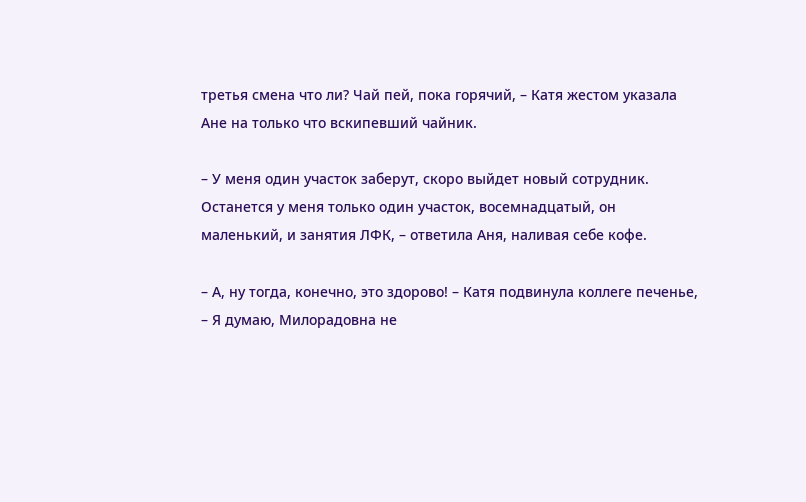третья смена что ли? Чай пей, пока горячий, – Катя жестом указала Ане на только что вскипевший чайник.

– У меня один участок заберут, скоро выйдет новый сотрудник. Останется у меня только один участок, восемнадцатый, он маленький, и занятия ЛФК, – ответила Аня, наливая себе кофе.

– А, ну тогда, конечно, это здорово! – Катя подвинула коллеге печенье, – Я думаю, Милорадовна не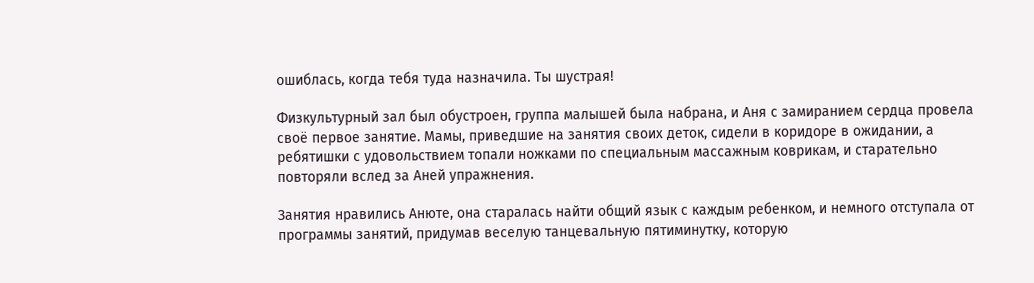ошиблась, когда тебя туда назначила. Ты шустрая!

Физкультурный зал был обустроен, группа малышей была набрана, и Аня с замиранием сердца провела своё первое занятие. Мамы, приведшие на занятия своих деток, сидели в коридоре в ожидании, а ребятишки с удовольствием топали ножками по специальным массажным коврикам, и старательно повторяли вслед за Аней упражнения.

Занятия нравились Анюте, она старалась найти общий язык с каждым ребенком, и немного отступала от программы занятий, придумав веселую танцевальную пятиминутку, которую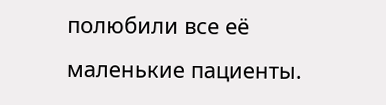полюбили все её маленькие пациенты.